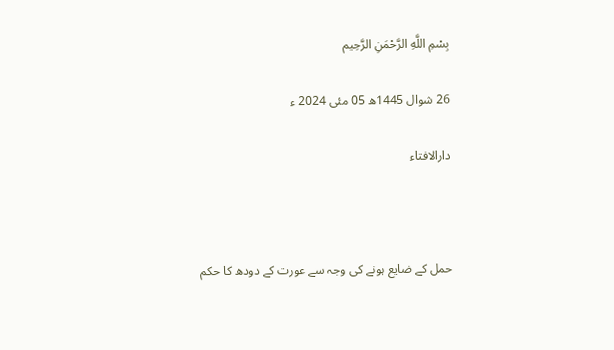بِسْمِ اللَّهِ الرَّحْمَنِ الرَّحِيم

26 شوال 1445ھ 05 مئی 2024 ء

دارالافتاء



حمل کے ضایع ہونے کی وجہ سے عورت کے دودھ کا حکم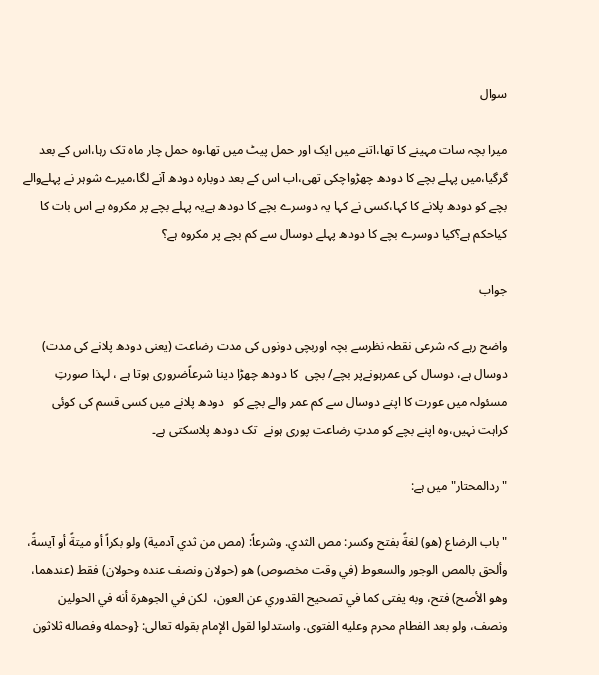سوال

میرا بچہ سات مہینے کا تھا،اتنے میں ایک اور حمل پیٹ میں تھا،وہ حمل چار ماہ تک رہا،اس کے بعد گرگیا،میں پہلے بچے کا دودھ چھڑواچکی تھی،اب اس کے بعد دوبارہ دودھ آنے لگا،میرے شوہر نے پہلےوالے بچے کو دودھ پلانے کا کہا،کسی نے کہا یہ دوسرے بچے کا دودھ ہےیہ پہلے بچے پر مکروہ ہے اس بات کا کیاحکم ہے؟کیا دوسرے بچے کا دودھ پہلے دوسال سے کم بچے پر مکروہ ہے؟

جواب

واضح رہے کہ شرعی نقطہ نظرسے بچہ اوربچی دونوں کی مدت رضاعت (یعنی دودھ پلانے کی مدت) دوسال ہے، دوسال کی عمرہونےپر بچے/ بچی  کا دودھ چھڑا دینا شرعاًضروری ہوتا ہے ، لہذا صورتِ مسئولہ میں عورت کا اپنے دوسال سے کم عمر والے بچے کو   دودھ پلانے میں کسی قسم کی کوئی کراہت نہیں،وہ اپنے بچے کو مدتِ رضاعت پوری ہونے  تک دودھ پلاسکتی ہے۔

"ردالمحتار"میں ہے:

"باب الرضاع (هو) لغةً بفتح وكسر: مص الثدي. وشرعاً: (مص من ثدي آدمية) ولو بكراً أو ميتةً أو آيسةً، وألحق بالمص الوجور والسعوط (في وقت مخصوص) هو (حولان ونصف عنده وحولان) فقط (عندهما، وهو الأصح) فتح، وبه يفتى كما في تصحيح القدوري عن العون،  لكن في الجوهرة أنه في الحولين ونصف، ولو بعد الفطام محرم وعليه الفتوى. واستدلوا لقول الإمام بقوله تعالى: {وحمله وفصاله ثلاثون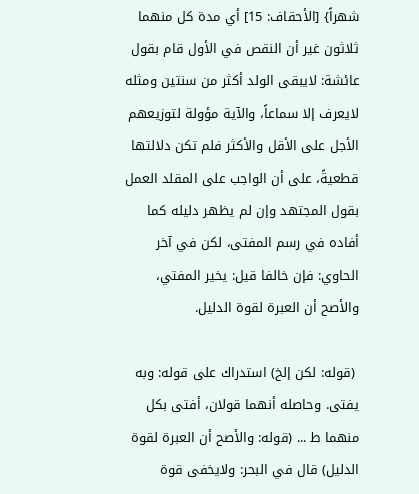شهراً} [الأحقاف: 15] أي مدة كل منهما ثلاثون غير أن النقص في الأول قام بقول عائشة: لايبقى الولد أكثر من سنتين ومثله لايعرف إلا سماعاً، والآية مؤولة لتوزيعهم الأجل على الأقل والأكثر فلم تكن دلالتها قطعيةً، على أن الواجب على المقلد العمل بقول المجتهد وإن لم يظهر دليله كما أفاده في رسم المفتى، لكن في آخر الحاوي: فإن خالفا قيل: يخير المفتي، والأصح أن العبرة لقوة الدليل.

 (قوله: لكن إلخ) استدراك على قوله: وبه يفتى. وحاصله أنهما قولان، أفتى بكل منهما ط ... (قوله: والأصح أن العبرة لقوة الدليل) قال في البحر: ولايخفى قوة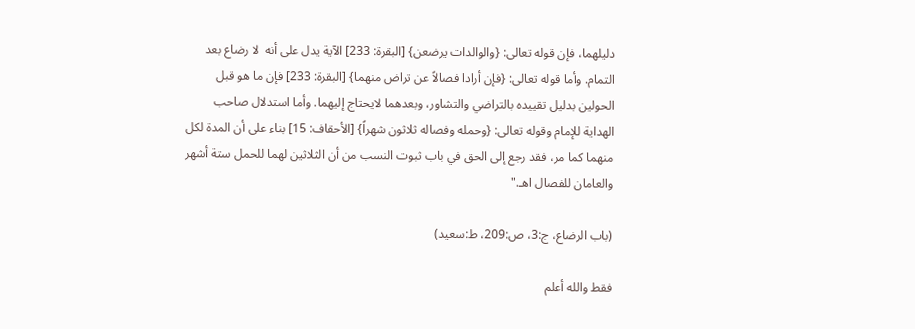دليلهما، فإن قوله تعالى: {والوالدات يرضعن} [البقرة: 233] الآية يدل على أنه  لا رضاع بعد التمام. وأما قوله تعالى: {فإن أرادا فصالاً عن تراض منهما} [البقرة: 233] فإن ما هو قبل الحولين بدليل تقييده بالتراضي والتشاور، وبعدهما لايحتاج إليهما. وأما استدلال صاحب الهداية للإمام وقوله تعالى: {وحمله وفصاله ثلاثون شهراً} [الأحقاف: 15] بناء على أن المدة لكل منهما كما مر، فقد رجع إلى الحق في باب ثبوت النسب من أن الثلاثين لهما للحمل ستة أشهر والعامان للفصال اهـ."

(باب الرضاع، ج:3، ص:209، ط:سعيد)

فقط والله أعلم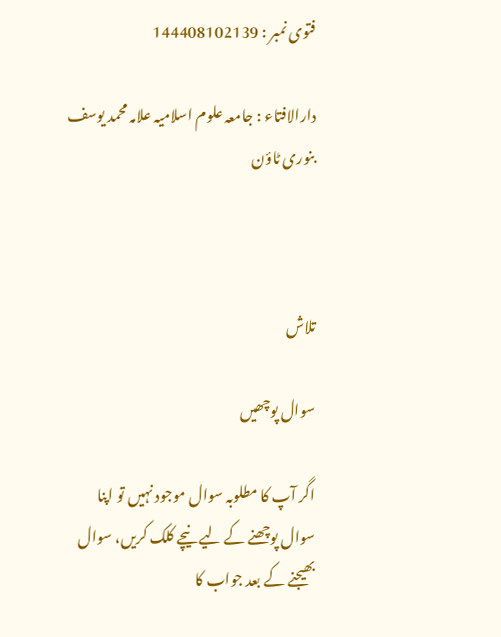فتوی نمبر : 144408102139

دارالافتاء : جامعہ علوم اسلامیہ علامہ محمد یوسف بنوری ٹاؤن



تلاش

سوال پوچھیں

اگر آپ کا مطلوبہ سوال موجود نہیں تو اپنا سوال پوچھنے کے لیے نیچے کلک کریں، سوال بھیجنے کے بعد جواب کا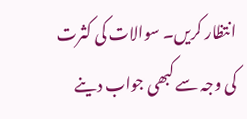انتظار کریں۔ سوالات کی کثرت کی وجہ سے کبھی جواب دینے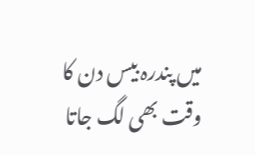میں پندرہ بیس دن کا وقت بھی لگ جاتا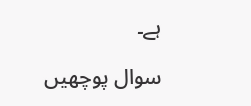ہے۔

سوال پوچھیں